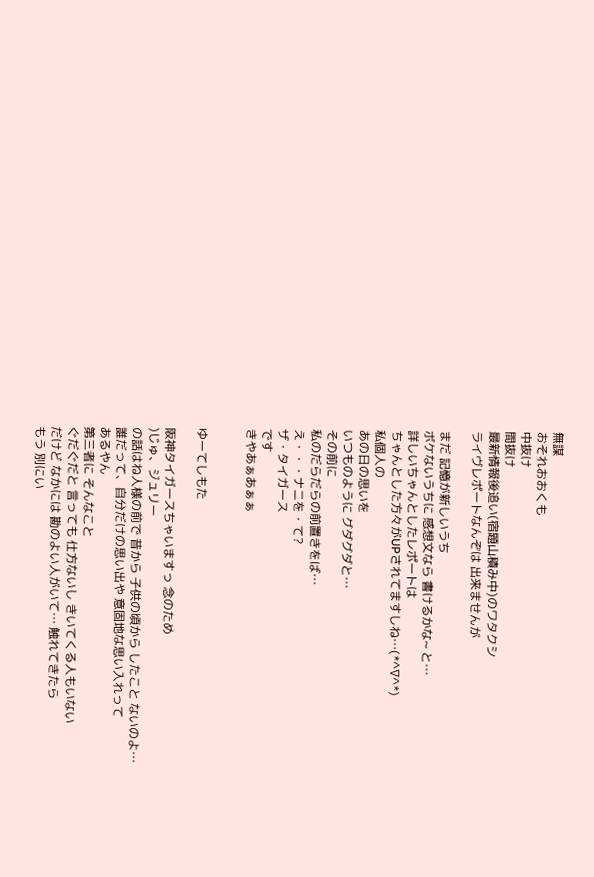無謀
おそれおおくも
中抜け
間抜け
最新情報後追い(宿題山積み中)のワタクシ
ライヴレポートなんぞは 出来ませんが

まだ 記憶が新しいうち
ボケないうちに 感想文なら 書けるかな~ と…
詳しいちゃんとしたレポートは
ちゃんとした方々がUPされてますしね…(*^∇^*)
私個人の
あの日の思いを
いつものように グダグダと…
その前に
私のだらだらの前置きをば…
え・・・ナニを・て?
ザ・タイガース
です
きやあぁあぁぁ


ゆーてしもた

阪神タイガースちゃいますっ 念のため
)じゅ、ジュリー
の話はね人様の前で 昔から 子供の頃から したこと ないのよ…
誰だって、自分だけの思い出や 意固地な思い入れって
あるやん
第三者に そんなこと
ぐだぐだと 言っても 仕方ないし きいてくる人もいない
だけど なかには 勘のよい人がいて… 触れてきたら
もう 別にい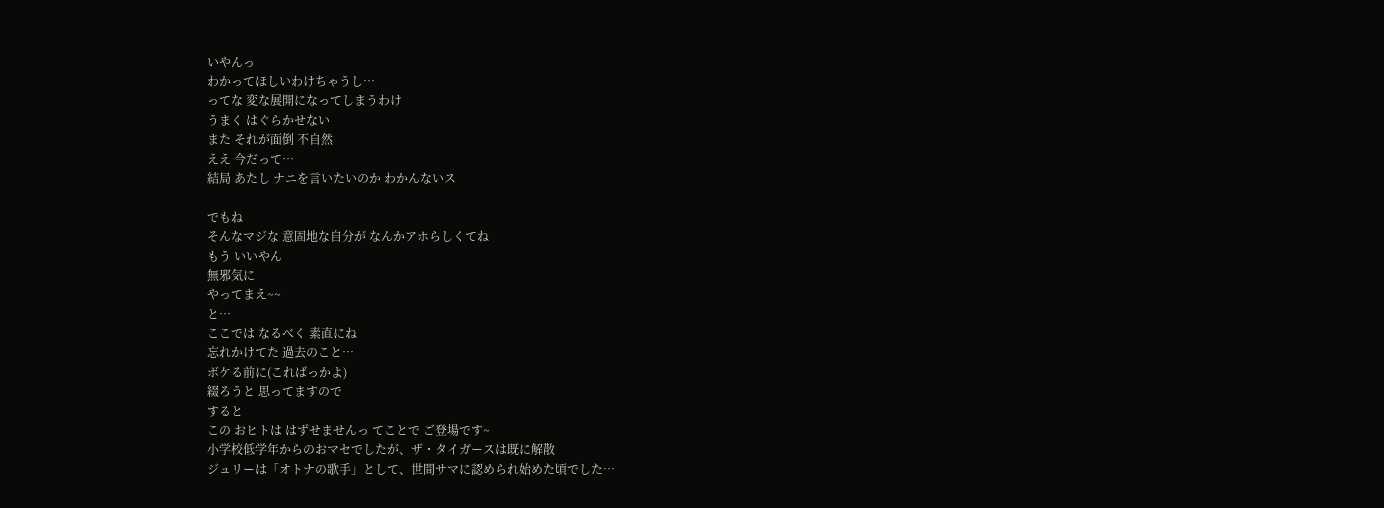いやんっ
わかってほしいわけちゃうし…
ってな 変な展開になってしまうわけ
うまく はぐらかせない
また それが面倒 不自然
ええ 今だって…
結局 あたし ナニを言いたいのか わかんないス

でもね
そんなマジな 意固地な自分が なんかアホらしくてね
もう いいやん
無邪気に
やってまえ~~
と…
ここでは なるべく 素直にね
忘れかけてた 過去のこと…
ボケる前に(こればっかよ)
綴ろうと 思ってますので
すると
この おヒトは はずせませんっ てことで ご登場です~
小学校低学年からのおマセでしたが、ザ・タイガースは既に解散
ジュリーは「オトナの歌手」として、世間サマに認められ始めた頃でした…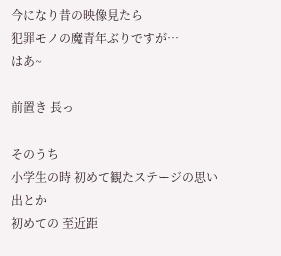今になり昔の映像見たら
犯罪モノの魔青年ぶりですが…
はあ~

前置き 長っ

そのうち
小学生の時 初めて観たステージの思い出とか
初めての 至近距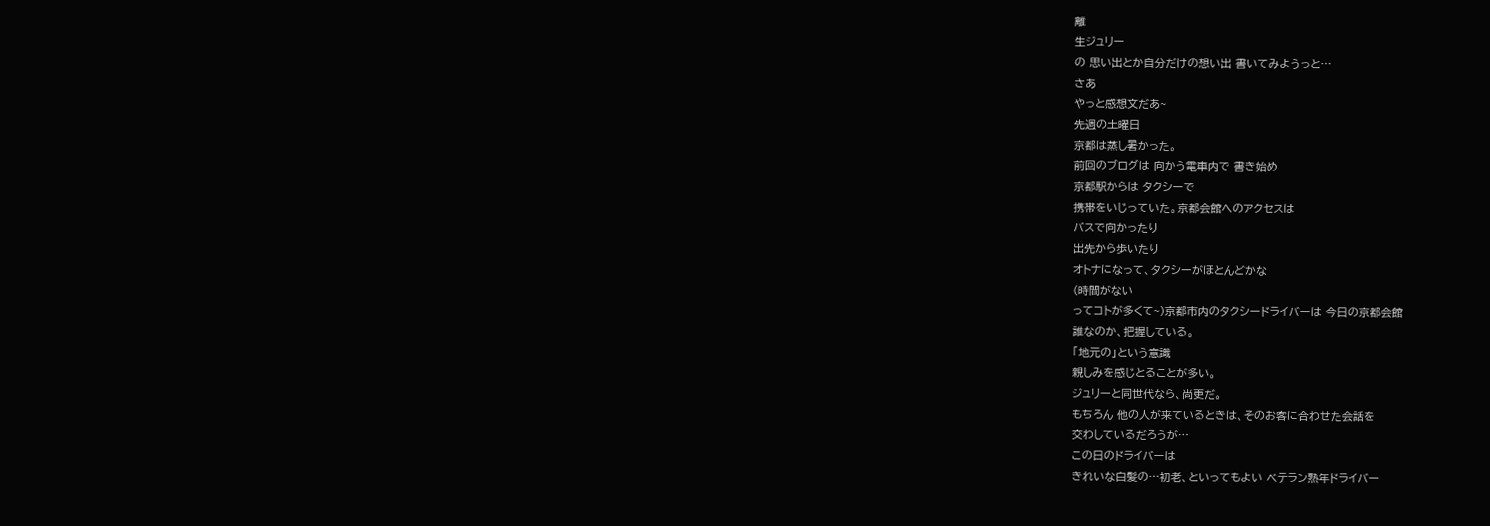離
生ジュリー
の 思い出とか自分だけの想い出 書いてみようっと…
さあ
やっと感想文だあ~
先週の土曜日
京都は蒸し暑かった。
前回のブログは 向かう電車内で 書き始め
京都駅からは タクシーで
携帯をいじっていた。京都会館へのアクセスは
バスで向かったり
出先から歩いたり
オトナになって、タクシーがほとんどかな
(時間がない
ってコトが多くて~)京都市内のタクシードライバーは 今日の京都会館
誰なのか、把握している。
「地元の」という意識
親しみを感じとることが多い。
ジュリーと同世代なら、尚更だ。
もちろん 他の人が来ているときは、そのお客に合わせた会話を
交わしているだろうが…
この日のドライバーは
きれいな白髪の…初老、といってもよい ベテラン熟年ドライバー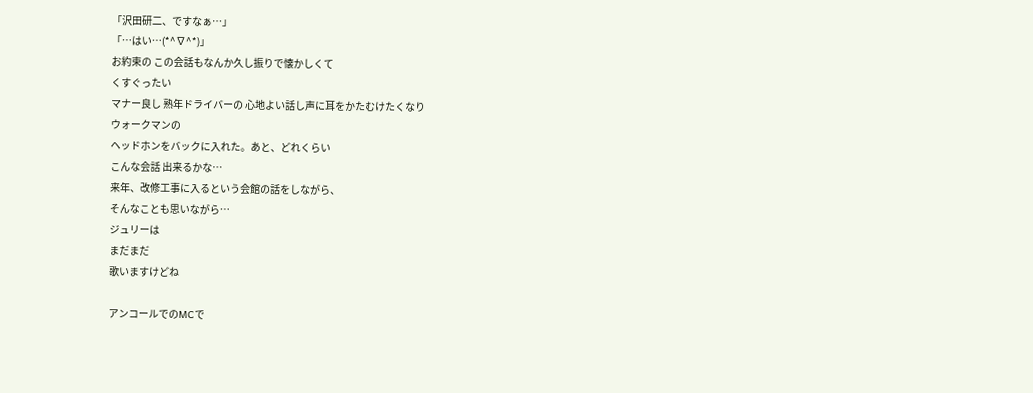「沢田研二、ですなぁ…」
「…はい…(*^∇^*)」
お約束の この会話もなんか久し振りで懐かしくて
くすぐったい
マナー良し 熟年ドライバーの 心地よい話し声に耳をかたむけたくなり
ウォークマンの
ヘッドホンをバックに入れた。あと、どれくらい
こんな会話 出来るかな…
来年、改修工事に入るという会館の話をしながら、
そんなことも思いながら…
ジュリーは
まだまだ
歌いますけどね

アンコールでのMCで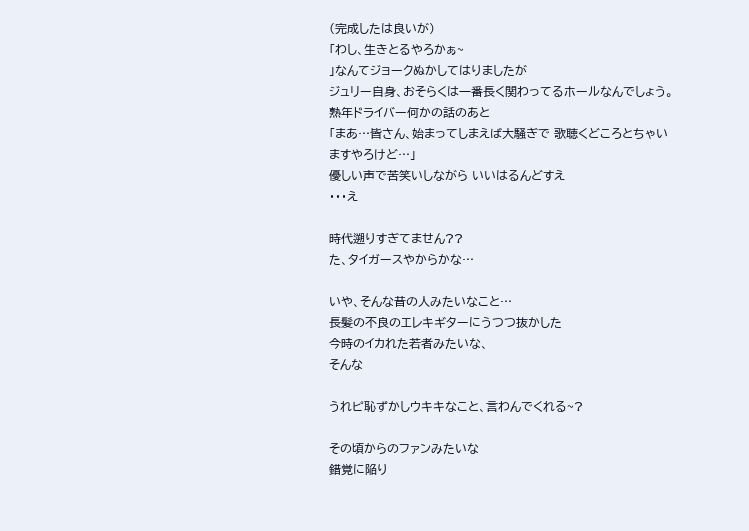(完成したは良いが)
「わし、生きとるやろかぁ~
」なんてジョークぬかしてはりましたが
ジュリー自身、おそらくは一番長く関わってるホールなんでしょう。
熟年ドライバー何かの話のあと
「まあ…皆さん、始まってしまえば大騒ぎで 歌聴くどころとちゃいますやろけど…」
優しい声で苦笑いしながら いいはるんどすえ
・・・え

時代遡りすぎてません??
た、タイガースやからかな…

いや、そんな昔の人みたいなこと…
長髪の不良のエレキギターにうつつ抜かした
今時のイカれた若者みたいな、
そんな

うれピ恥ずかしウキキなこと、言わんでくれる~?

その頃からのファンみたいな
錯覚に陥り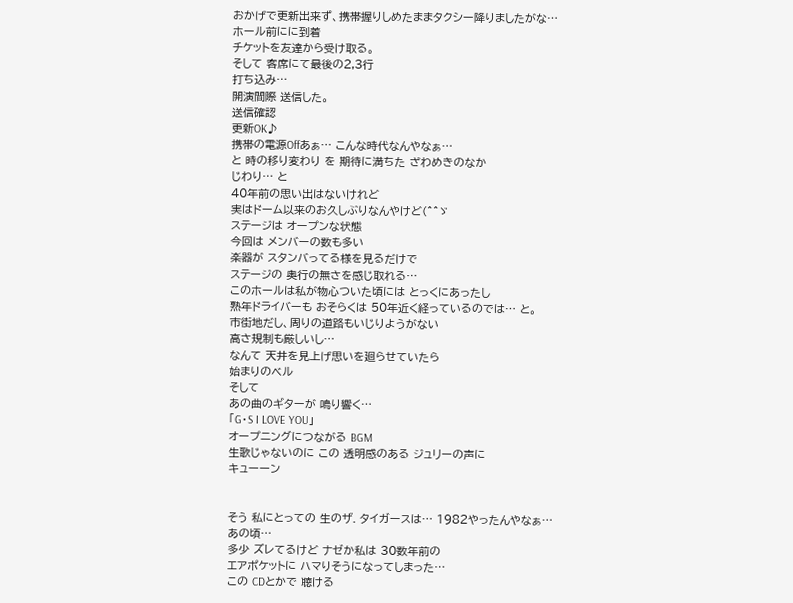おかげで更新出来ず、携帯握りしめたままタクシー降りましたがな…
ホール前にに到着
チケットを友達から受け取る。
そして 客席にて最後の2,3行
打ち込み…
開演間際 送信した。
送信確認
更新OK♪
携帯の電源Offあぁ… こんな時代なんやなぁ…
と 時の移り変わり を 期待に満ちた ざわめきのなか
じわり… と
40年前の思い出はないけれど
実はドーム以来のお久しぶりなんやけど(^^ゞ
ステージは オープンな状態
今回は メンバーの数も多い
楽器が スタンバってる様を見るだけで
ステージの 奥行の無さを感じ取れる…
このホールは私が物心ついた頃には とっくにあったし
熟年ドライバーも おそらくは 50年近く経っているのでは… と。
市街地だし、周りの道路もいじりようがない
高さ規制も厳しいし…
なんて 天井を見上げ思いを廻らせていたら
始まりのベル
そして
あの曲のギターが 鳴り響く…
「G・S I LOVE YOU」
オープニングにつながる BGM
生歌じゃないのに この 透明感のある ジュリーの声に
キューーン


そう 私にとっての 生のザ. タイガースは… 1982やったんやなぁ…
あの頃…
多少 ズレてるけど ナゼか私は 30数年前の
エアポケットに ハマりそうになってしまった…
この CDとかで 聴ける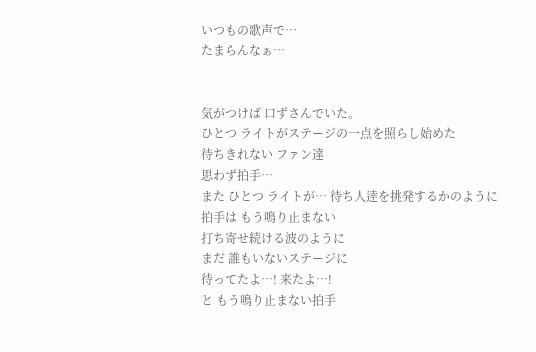いつもの歌声で…
たまらんなぁ…


気がつけば 口ずさんでいた。
ひとつ ライトがステージの一点を照らし始めた
待ちきれない ファン達
思わず拍手…
また ひとつ ライトが… 待ち人逹を挑発するかのように
拍手は もう鳴り止まない
打ち寄せ続ける波のように
まだ 誰もいないステージに
待ってたよ…! 来たよ…!
と もう鳴り止まない拍手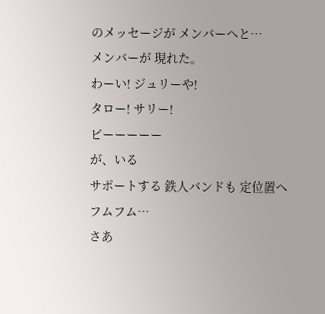のメッセージが メンバーへと…
メンバーが 現れた。
わーい! ジュリーや!
タロー! サリー!
ピーーーーー
が、いる
サポートする 鉄人バンドも 定位置へ
フムフム…
さあ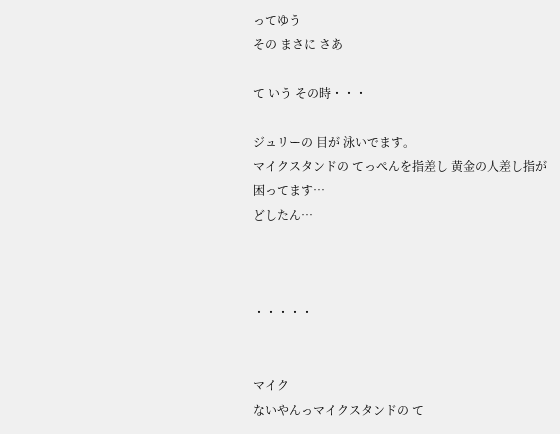ってゆう
その まさに さあ

て いう その時・・・

ジュリーの 目が 泳いでます。
マイクスタンドの てっぺんを指差し 黄金の人差し指が
困ってます…
どしたん…



・・・・・


マイク
ないやんっマイクスタンドの て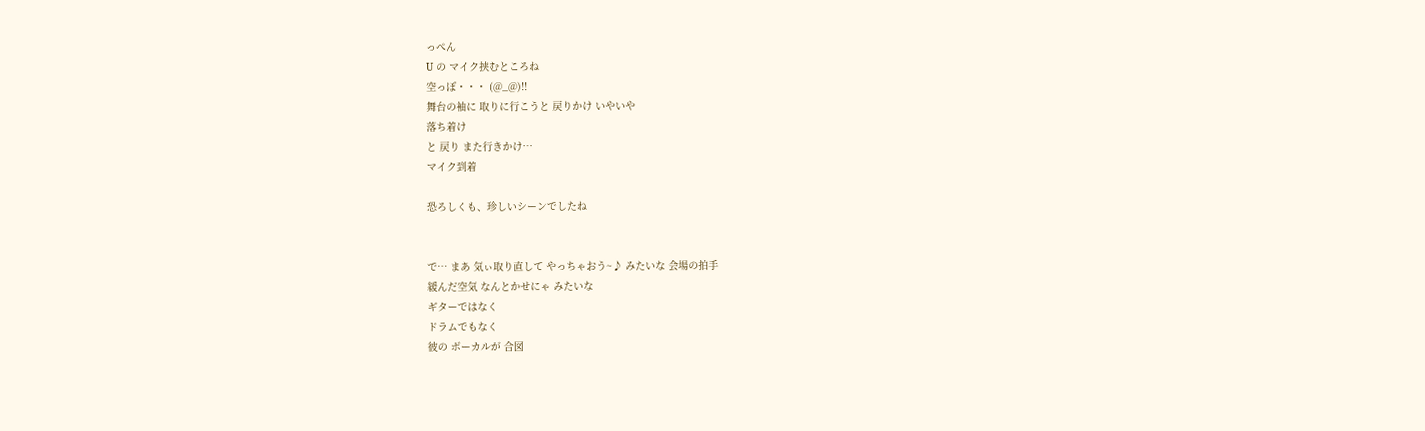っぺん
U の マイク挟むところね
空っぽ・・・ (@_@)!!
舞台の袖に 取りに行こうと 戻りかけ いやいや
落ち着け
と 戻り また行きかけ…
マイク到着

恐ろしくも、珍しいシーンでしたね


で… まあ 気ぃ取り直して やっちゃおう~♪ みたいな 会場の拍手
緩んだ空気 なんとかせにゃ みたいな
ギターではなく
ドラムでもなく
彼の ボーカルが 合図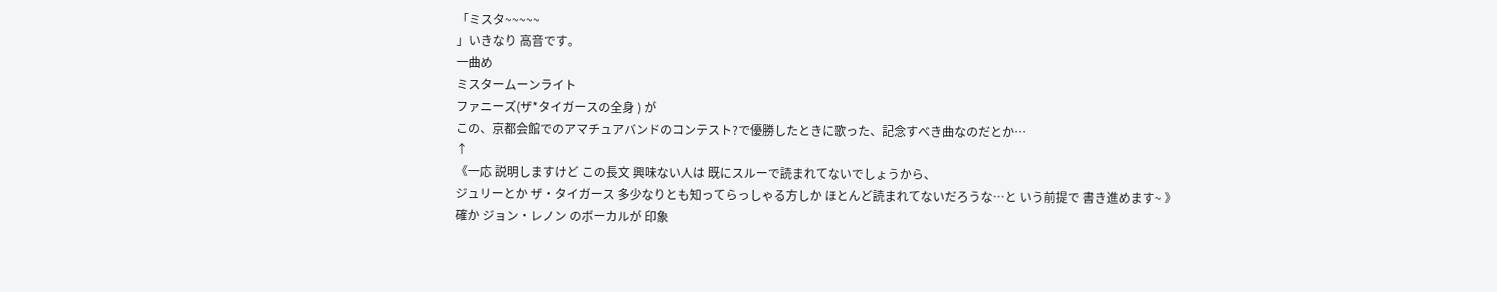「ミスタ~~~~~
」いきなり 高音です。
一曲め
ミスタームーンライト
ファニーズ(ザ*タイガースの全身 ) が
この、京都会館でのアマチュアバンドのコンテスト?で優勝したときに歌った、記念すべき曲なのだとか…
↑
《一応 説明しますけど この長文 興味ない人は 既にスルーで読まれてないでしょうから、
ジュリーとか ザ・タイガース 多少なりとも知ってらっしゃる方しか ほとんど読まれてないだろうな…と いう前提で 書き進めます~ 》
確か ジョン・レノン のボーカルが 印象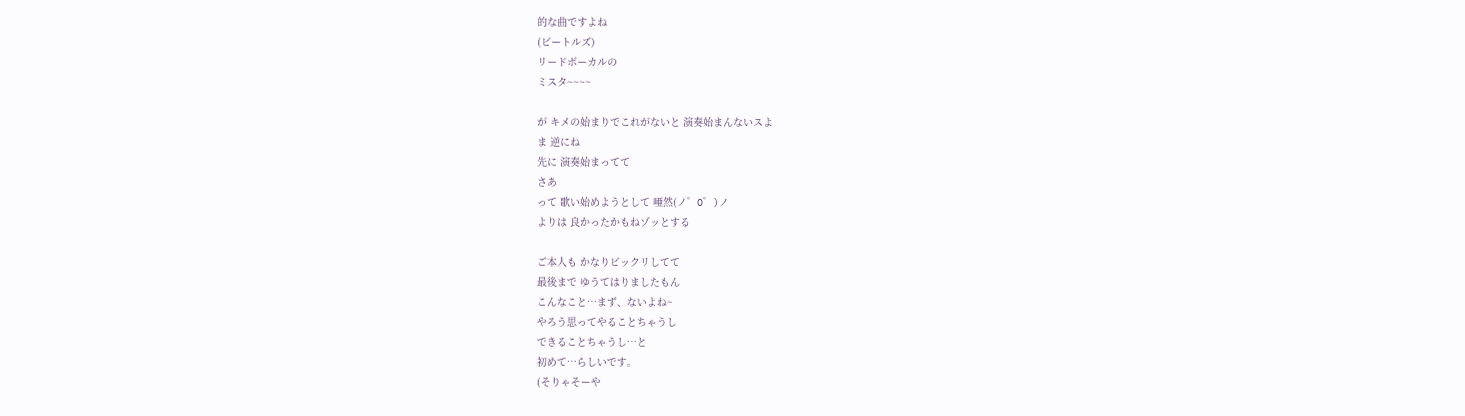的な曲ですよね
(ビートルズ)
リードボーカルの
ミスタ~~~~

が キメの始まりでこれがないと 演奏始まんないスよ
ま 逆にね
先に 演奏始まってて
さあ
って 歌い始めようとして 唖然(ノ゜O゜)ノ
よりは 良かったかもねゾッとする

ご本人も かなりビックリしてて
最後まで ゆうてはりましたもん
こんなこと…まず、ないよね~
やろう思ってやることちゃうし
できることちゃうし…と
初めて…らしいです。
(そりゃそーや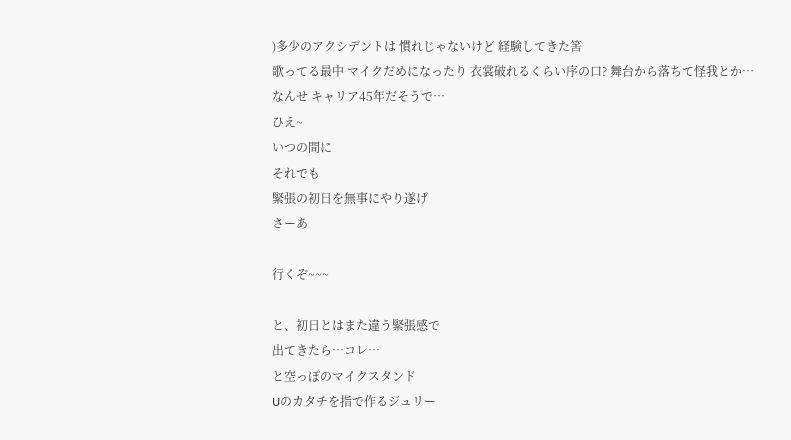)多少のアクシデントは 慣れじゃないけど 経験してきた筈
歌ってる最中 マイクだめになったり 衣裳破れるくらい序の口? 舞台から落ちて怪我とか…
なんせ キャリア45年だそうで…
ひえ~
いつの間に
それでも
緊張の初日を無事にやり遂げ
さーあ

行くぞ~~~

と、初日とはまた違う緊張感で
出てきたら…コレ…
と空っぽのマイクスタンド
Uのカタチを指で作るジュリー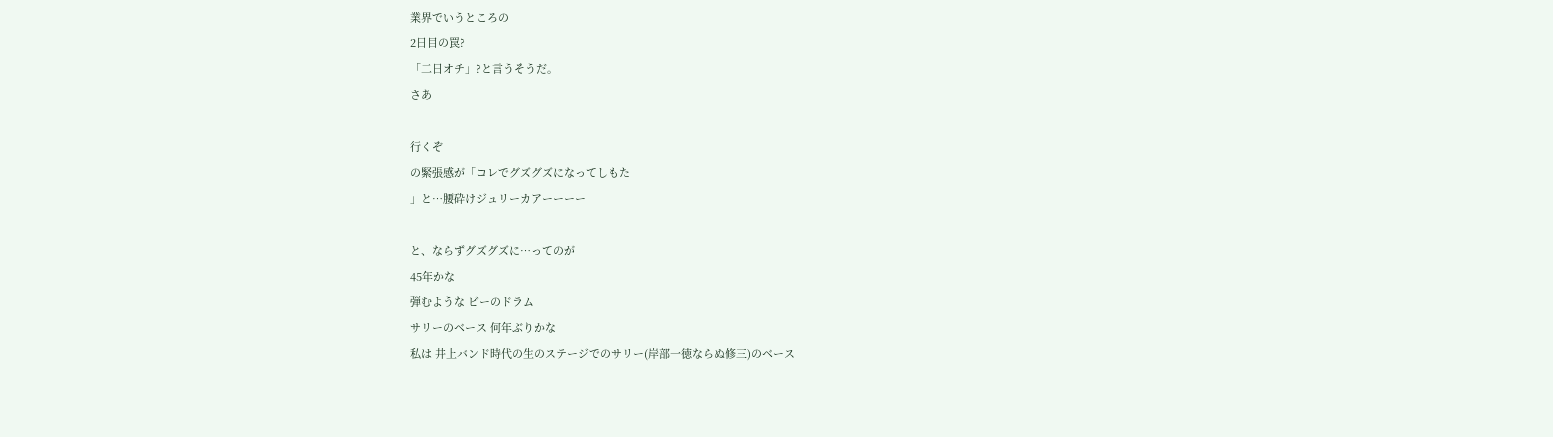業界でいうところの
2日目の罠?
「二日オチ」?と言うそうだ。
さあ

行くぞ
の緊張感が「コレでグズグズになってしもた
」と…腰砕けジュリーカアーーーー

と、ならずグズグズに…ってのが
45年かな
弾むような ビーのドラム
サリーのベース 何年ぶりかな
私は 井上バンド時代の生のステージでのサリー(岸部一徳ならぬ修三)のベース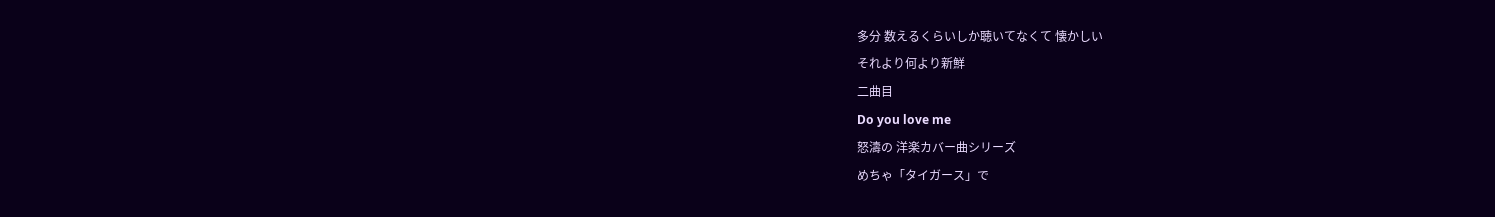多分 数えるくらいしか聴いてなくて 懐かしい
それより何より新鮮
二曲目
Do you love me
怒濤の 洋楽カバー曲シリーズ
めちゃ「タイガース」で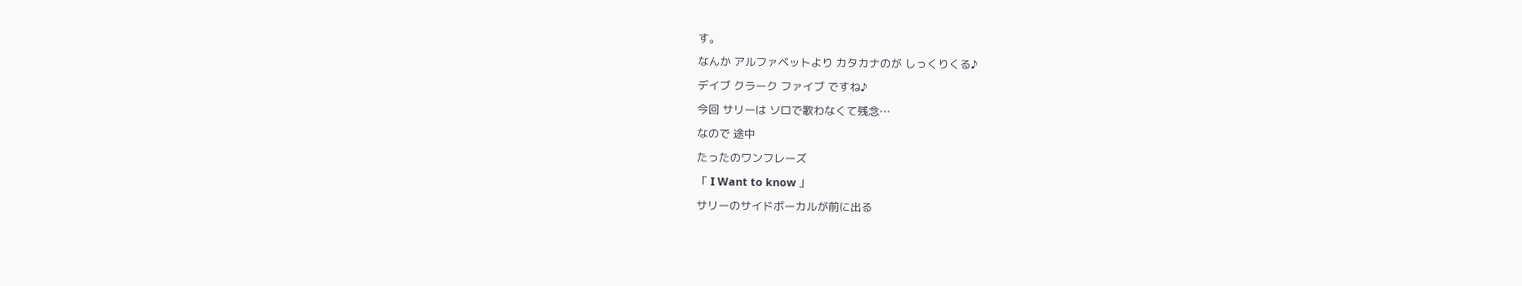す。
なんか アルファベットより カタカナのが しっくりくる♪
デイブ クラーク ファイブ ですね♪
今回 サリーは ソロで歌わなくて残念…
なので 途中
たったのワンフレーズ
「 I Want to know 」
サリーのサイドボーカルが前に出る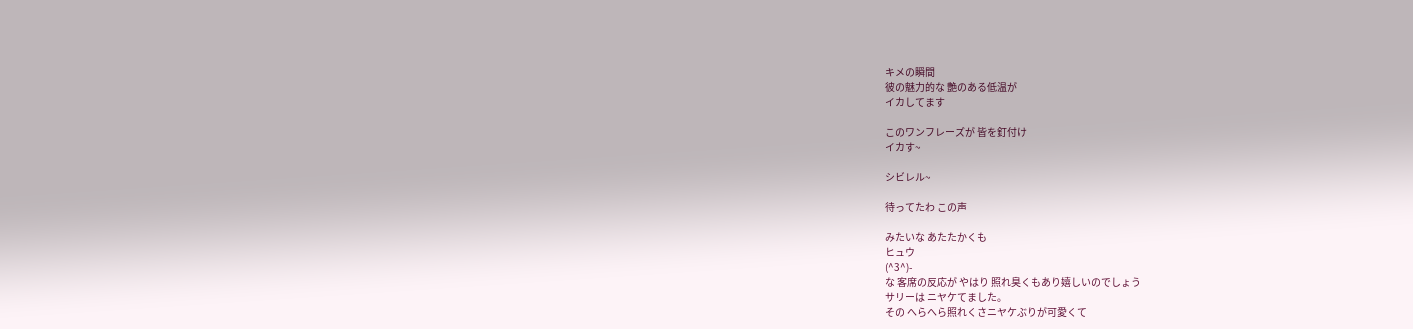キメの瞬間
彼の魅力的な 艶のある低温が
イカしてます

このワンフレーズが 皆を釘付け
イカす~

シビレル~

待ってたわ この声

みたいな あたたかくも
ヒュウ
(^3^)-
な 客席の反応が やはり 照れ臭くもあり嬉しいのでしょう
サリーは ニヤケてました。
その へらへら照れくさニヤケぶりが可愛くて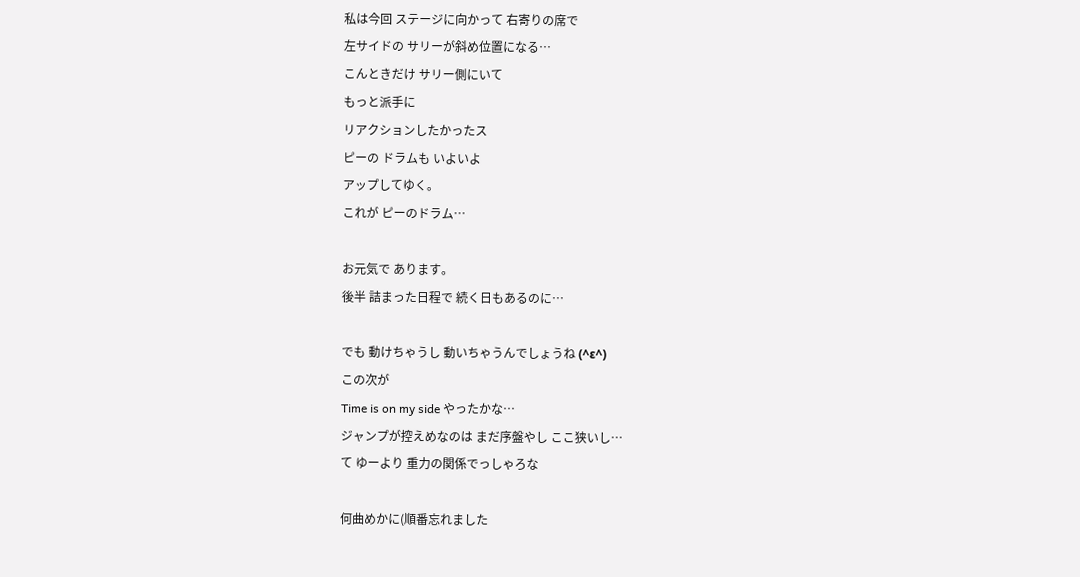私は今回 ステージに向かって 右寄りの席で
左サイドの サリーが斜め位置になる…
こんときだけ サリー側にいて
もっと派手に
リアクションしたかったス
ピーの ドラムも いよいよ
アップしてゆく。
これが ピーのドラム…

お元気で あります。
後半 詰まった日程で 続く日もあるのに…

でも 動けちゃうし 動いちゃうんでしょうね (^ε^)
この次が
Time is on my side やったかな…
ジャンプが控えめなのは まだ序盤やし ここ狭いし…
て ゆーより 重力の関係でっしゃろな

何曲めかに(順番忘れました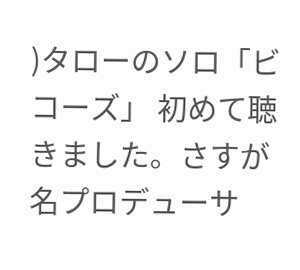)タローのソロ「ビコーズ」 初めて聴きました。さすが 名プロデューサ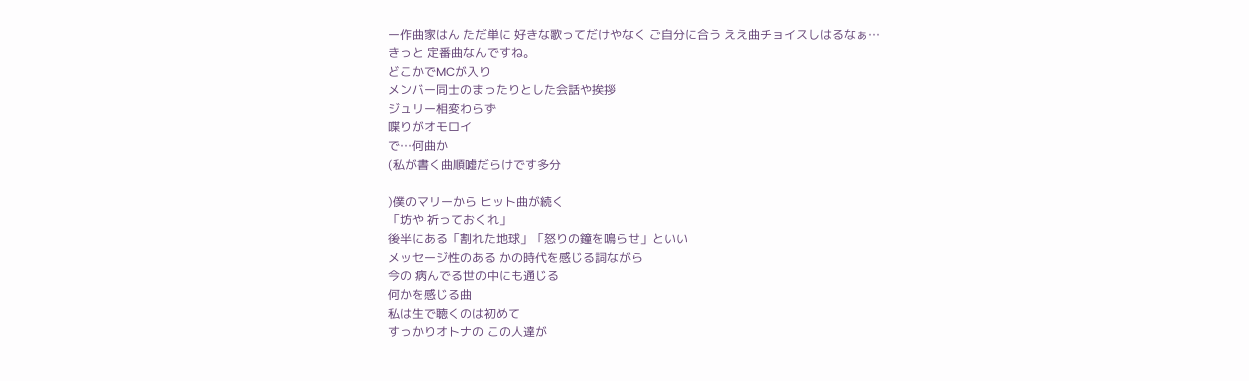ー作曲家はん ただ単に 好きな歌ってだけやなく ご自分に合う ええ曲チョイスしはるなぁ…
きっと 定番曲なんですね。
どこかでMCが入り
メンバー同士のまったりとした会話や挨拶
ジュリー相変わらず
喋りがオモロイ
で…何曲か
(私が書く曲順嘘だらけです多分

)僕のマリーから ヒット曲が続く
「坊や 祈っておくれ」
後半にある「割れた地球」「怒りの鐘を鳴らせ」といい
メッセージ性のある かの時代を感じる詞ながら
今の 病んでる世の中にも通じる
何かを感じる曲
私は生で聴くのは初めて
すっかりオトナの この人達が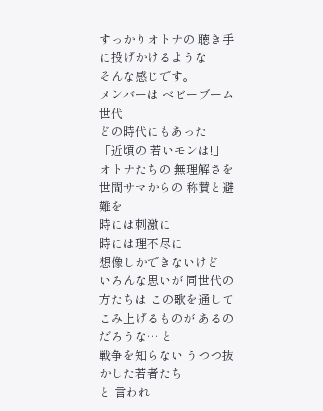すっかりオトナの 聴き手に投げかけるような
そんな感じです。
メンバーは ベビーブーム世代
どの時代にもあった
「近頃の 若いモンは!」
オトナたちの 無理解さを 世間サマからの 称賛と避難を
時には刺激に
時には理不尽に
想像しかできないけど
いろんな思いが 同世代の方たちは この歌を通して こみ上げるものが あるのだろうな… と
戦争を知らない うつつ抜かした若者たち
と 言われ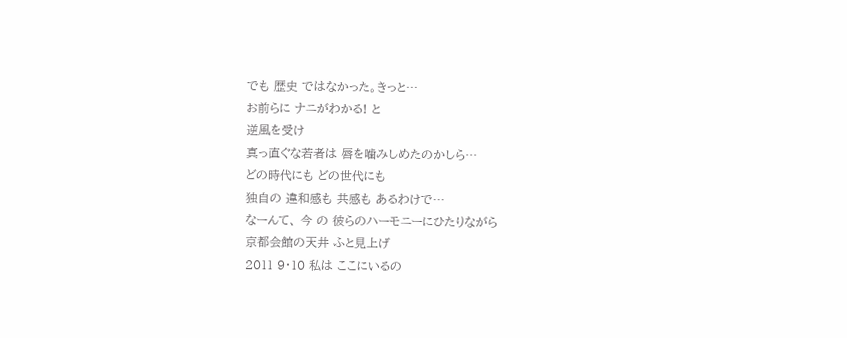でも 歴史 ではなかった。きっと…
お前らに ナニがわかる! と
逆風を受け
真っ直ぐな若者は 唇を噛みしめたのかしら…
どの時代にも どの世代にも
独自の 違和感も 共感も あるわけで…
なーんて、 今 の 彼らのハーモニーにひたりながら
京都会館の天井 ふと見上げ
2011 9・10 私は ここにいるの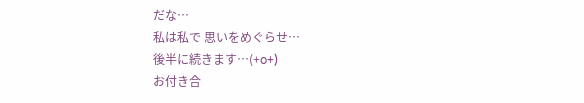だな…
私は私で 思いをめぐらせ…
後半に続きます…(+o+)
お付き合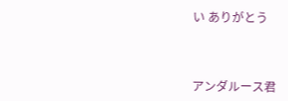い ありがとう



アンダルース君